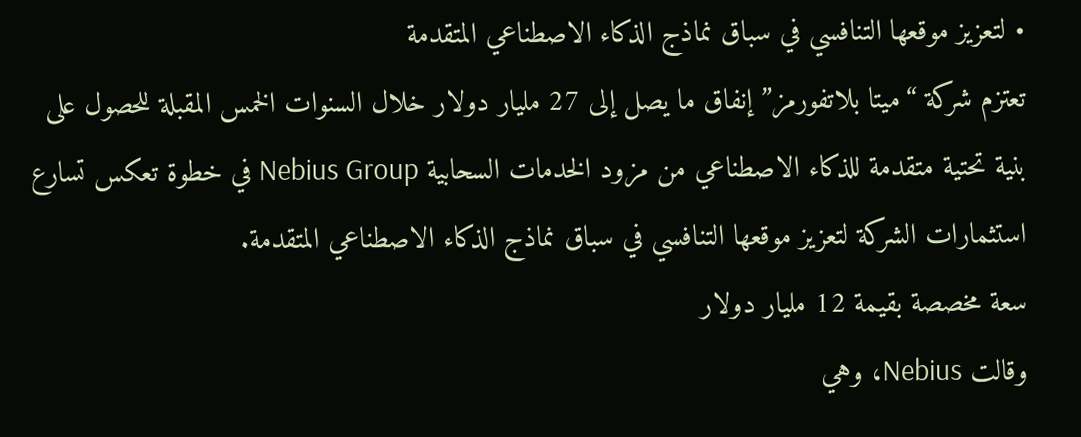• لتعزيز موقعها التنافسي في سباق نماذج الذكاء الاصطناعي المتقدمة
تعتزم شركة “ميتا بلاتفورمز” إنفاق ما يصل إلى 27 مليار دولار خلال السنوات الخمس المقبلة للحصول على بنية تحتية متقدمة للذكاء الاصطناعي من مزود الخدمات السحابية Nebius Group في خطوة تعكس تسارع استثمارات الشركة لتعزيز موقعها التنافسي في سباق نماذج الذكاء الاصطناعي المتقدمة.
سعة مخصصة بقيمة 12 مليار دولار
وقالت Nebius، وهي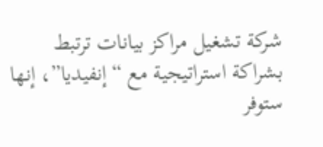شركة تشغيل مراكز بيانات ترتبط بشراكة استراتيجية مع “إنفيديا”، إنها ستوفر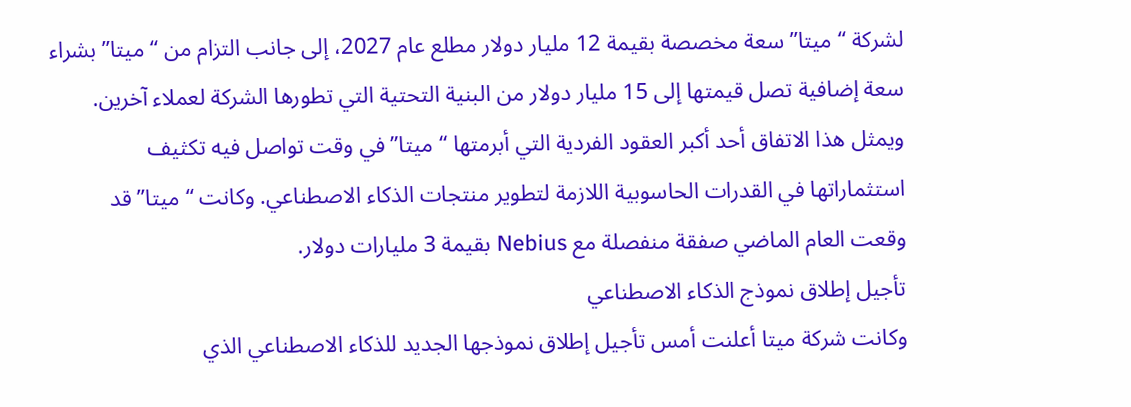لشركة “ميتا” سعة مخصصة بقيمة 12 مليار دولار مطلع عام 2027، إلى جانب التزام من “ميتا” بشراء سعة إضافية تصل قيمتها إلى 15 مليار دولار من البنية التحتية التي تطورها الشركة لعملاء آخرين.
ويمثل هذا الاتفاق أحد أكبر العقود الفردية التي أبرمتها “ميتا” في وقت تواصل فيه تكثيف استثماراتها في القدرات الحاسوبية اللازمة لتطوير منتجات الذكاء الاصطناعي. وكانت “ميتا” قد وقعت العام الماضي صفقة منفصلة مع Nebius بقيمة 3 مليارات دولار.
تأجيل إطلاق نموذج الذكاء الاصطناعي
وكانت شركة ميتا أعلنت أمس تأجيل إطلاق نموذجها الجديد للذكاء الاصطناعي الذي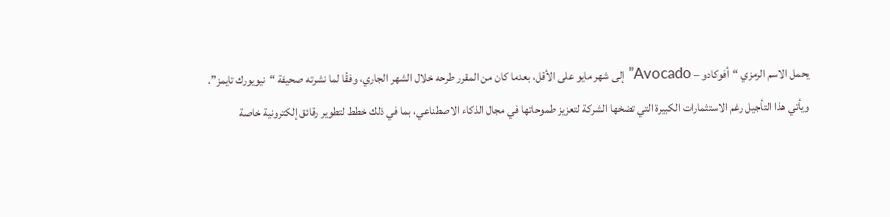يحمل الاسم الرمزي “أفوكادو – Avocado” إلى شهر مايو على الأقل، بعدما كان من المقرر طرحه خلال الشهر الجاري، وفقًا لما نشرته صحيفة “نيويورك تايمز”.
ويأتي هذا التأجيل رغم الاستثمارات الكبيرة التي تضخها الشركة لتعزيز طموحاتها في مجال الذكاء الاصطناعي، بما في ذلك خطط لتطوير رقائق إلكترونية خاصة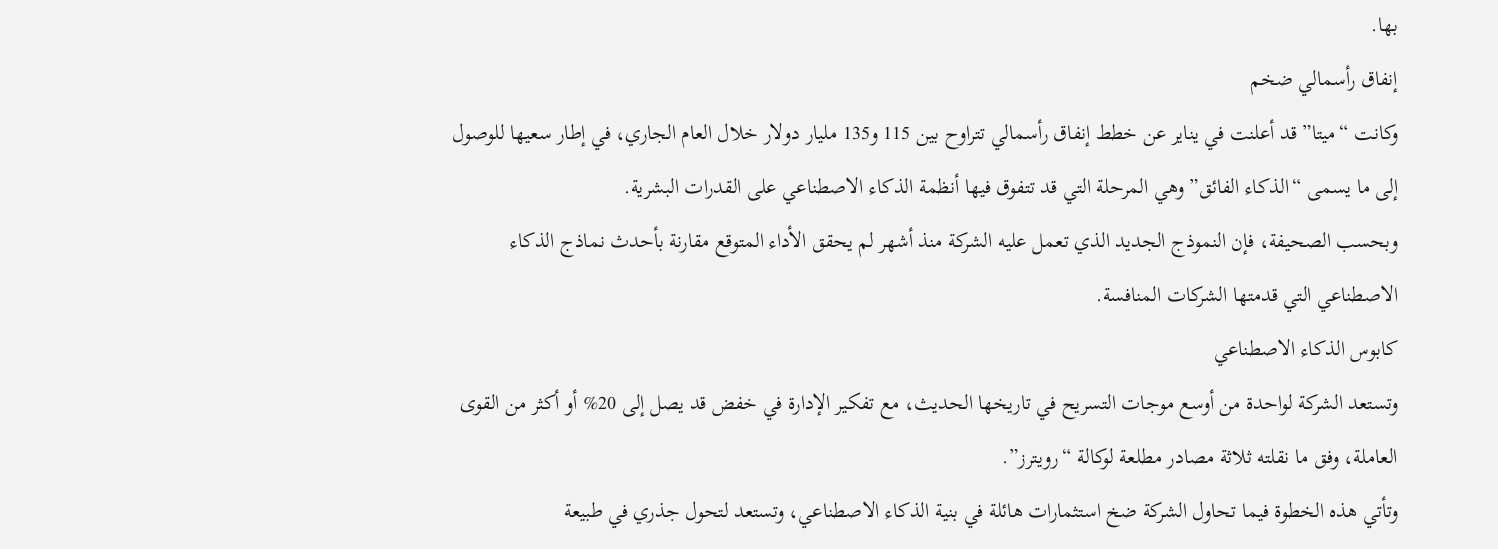بها.
إنفاق رأسمالي ضخم
وكانت “ميتا” قد أعلنت في يناير عن خطط إنفاق رأسمالي تتراوح بين 115 و135 مليار دولار خلال العام الجاري، في إطار سعيها للوصول إلى ما يسمى “الذكاء الفائق” وهي المرحلة التي قد تتفوق فيها أنظمة الذكاء الاصطناعي على القدرات البشرية.
وبحسب الصحيفة، فإن النموذج الجديد الذي تعمل عليه الشركة منذ أشهر لم يحقق الأداء المتوقع مقارنة بأحدث نماذج الذكاء الاصطناعي التي قدمتها الشركات المنافسة.
كابوس الذكاء الاصطناعي
وتستعد الشركة لواحدة من أوسع موجات التسريح في تاريخها الحديث، مع تفكير الإدارة في خفض قد يصل إلى 20% أو أكثر من القوى العاملة، وفق ما نقلته ثلاثة مصادر مطلعة لوكالة “رويترز”.
وتأتي هذه الخطوة فيما تحاول الشركة ضخ استثمارات هائلة في بنية الذكاء الاصطناعي، وتستعد لتحول جذري في طبيعة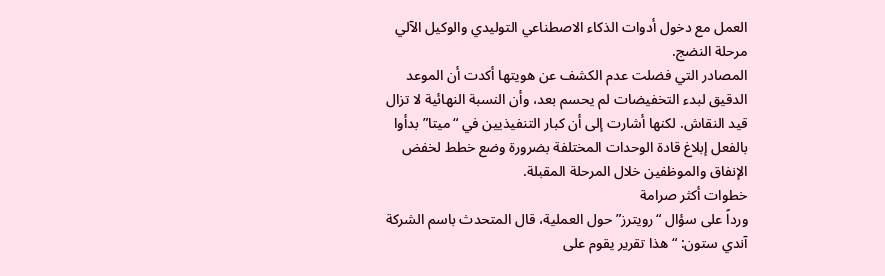العمل مع دخول أدوات الذكاء الاصطناعي التوليدي والوكيل الآلي مرحلة النضج.
المصادر التي فضلت عدم الكشف عن هويتها أكدت أن الموعد الدقيق لبدء التخفيضات لم يحسم بعد، وأن النسبة النهائية لا تزال قيد النقاش. لكنها أشارت إلى أن كبار التنفيذيين في “ميتا” بدأوا بالفعل إبلاغ قادة الوحدات المختلفة بضرورة وضع خطط لخفض الإنفاق والموظفين خلال المرحلة المقبلة.
خطوات أكثر صرامة
ورداً على سؤال “رويترز” حول العملية، قال المتحدث باسم الشركة آندي ستون: “هذا تقرير يقوم على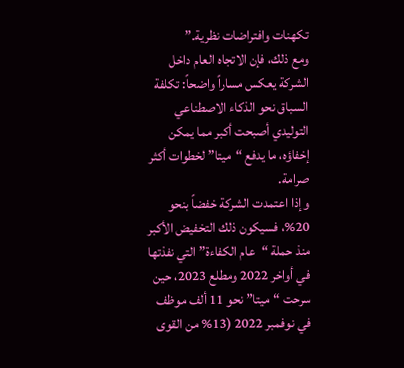تكهنات وافتراضات نظرية.”
ومع ذلك، فإن الاتجاه العام داخل الشركة يعكس مساراً واضحاً: تكلفة السباق نحو الذكاء الاصطناعي التوليدي أصبحت أكبر مما يمكن إخفاؤه، ما يدفع “ميتا” لخطوات أكثر صرامة.
وإذا اعتمدت الشركة خفضاً بنحو 20%، فسيكون ذلك التخفيض الأكبر منذ حملة “عام الكفاءة” التي نفذتها في أواخر 2022 ومطلع 2023، حين سرحت “ميتا” نحو 11 ألف موظف في نوفمبر 2022 (13% من القوى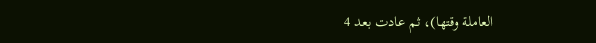العاملة وقتها)، ثم عادت بعد 4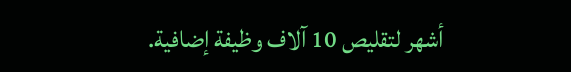أشهر لتقليص 10 آلاف وظيفة إضافية.